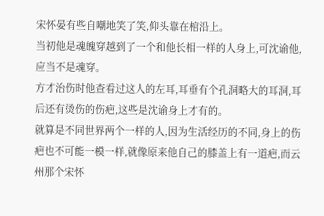宋怀晏有些自嘲地笑了笑,仰头靠在棺沿上。
当初他是魂魄穿越到了一个和他长相一样的人身上,可沈谕他,应当不是魂穿。
方才治伤时他查看过这人的左耳,耳垂有个孔洞略大的耳洞,耳后还有烫伤的伤疤,这些是沈谕身上才有的。
就算是不同世界两个一样的人,因为生活经历的不同,身上的伤疤也不可能一模一样,就像原来他自己的膝盖上有一道疤,而云州那个宋怀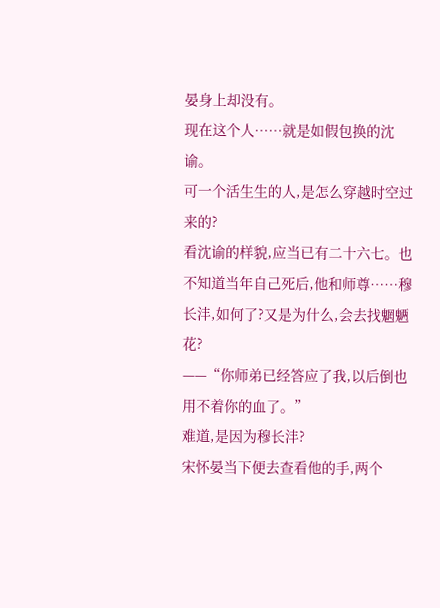晏身上却没有。
现在这个人……就是如假包换的沈谕。
可一个活生生的人,是怎么穿越时空过来的?
看沈谕的样貌,应当已有二十六七。也不知道当年自己死后,他和师尊……穆长沣,如何了?又是为什么,会去找魍魉花?
——“你师弟已经答应了我,以后倒也用不着你的血了。”
难道,是因为穆长沣?
宋怀晏当下便去查看他的手,两个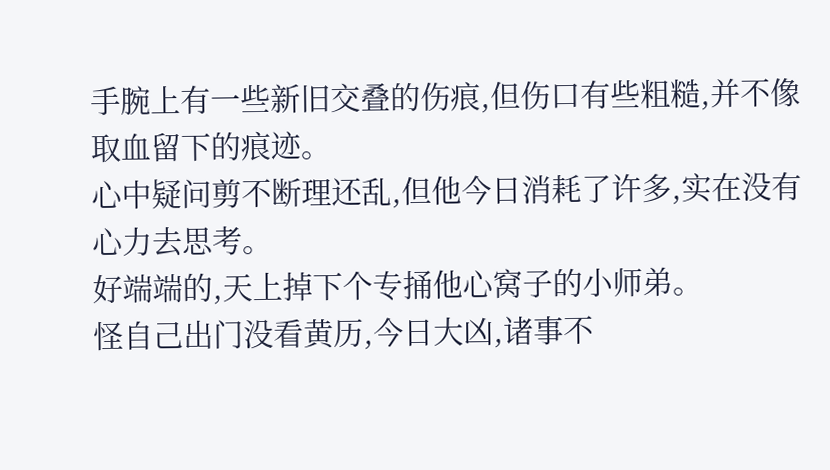手腕上有一些新旧交叠的伤痕,但伤口有些粗糙,并不像取血留下的痕迹。
心中疑问剪不断理还乱,但他今日消耗了许多,实在没有心力去思考。
好端端的,天上掉下个专捅他心窝子的小师弟。
怪自己出门没看黄历,今日大凶,诸事不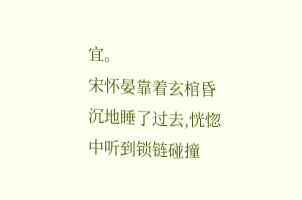宜。
宋怀晏靠着玄棺昏沉地睡了过去,恍惚中听到锁链碰撞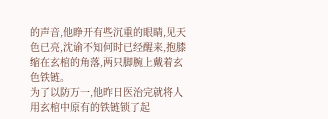的声音,他睁开有些沉重的眼睛,见天色已亮,沈谕不知何时已经醒来,抱膝缩在玄棺的角落,两只脚腕上戴着玄色铁链。
为了以防万一,他昨日医治完就将人用玄棺中原有的铁链锁了起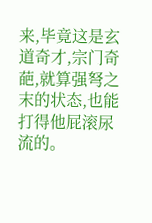来,毕竟这是玄道奇才,宗门奇葩,就算强弩之末的状态,也能打得他屁滚尿流的。